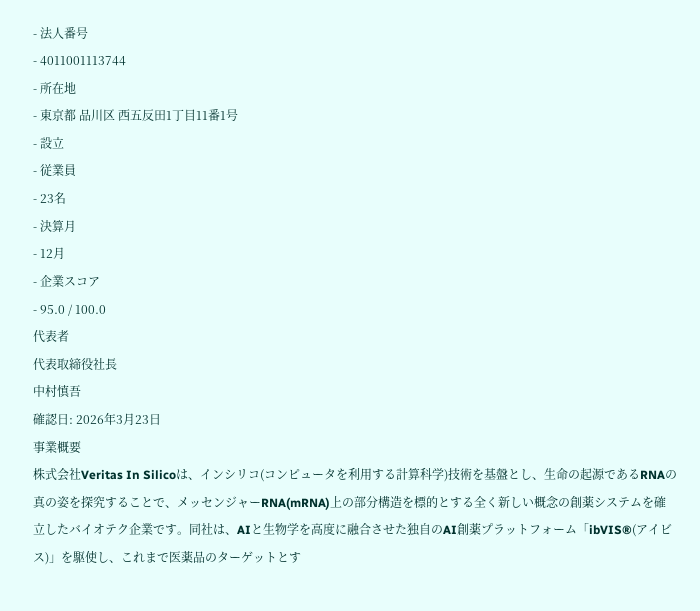- 法人番号
- 4011001113744
- 所在地
- 東京都 品川区 西五反田1丁目11番1号
- 設立
- 従業員
- 23名
- 決算月
- 12月
- 企業スコア
- 95.0 / 100.0
代表者
代表取締役社長
中村慎吾
確認日: 2026年3月23日
事業概要
株式会社Veritas In Silicoは、インシリコ(コンピュータを利用する計算科学)技術を基盤とし、生命の起源であるRNAの真の姿を探究することで、メッセンジャーRNA(mRNA)上の部分構造を標的とする全く新しい概念の創薬システムを確立したバイオテク企業です。同社は、AIと生物学を高度に融合させた独自のAI創薬プラットフォーム「ibVIS®(アイビス)」を駆使し、これまで医薬品のターゲットとす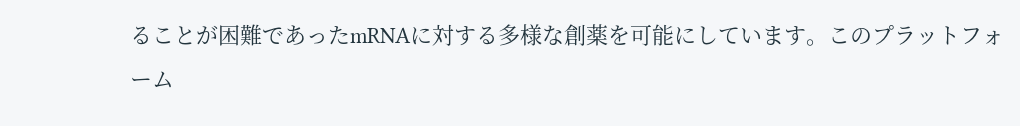ることが困難であったmRNAに対する多様な創薬を可能にしています。このプラットフォーム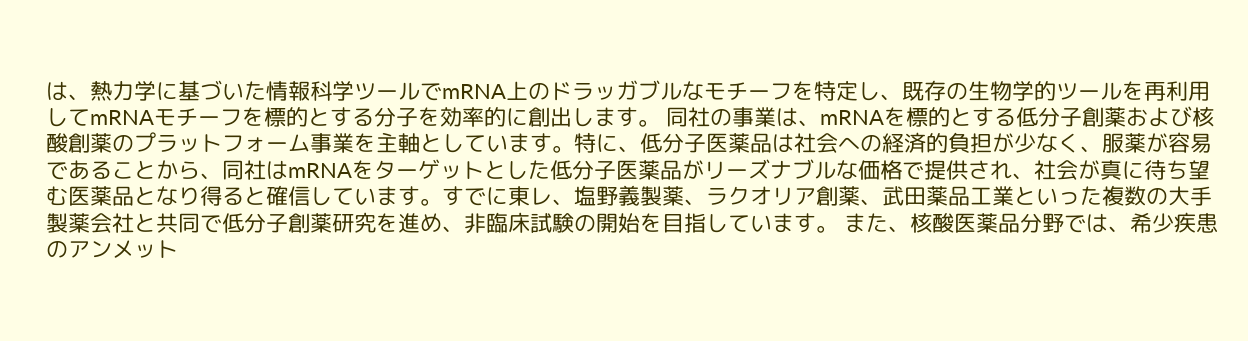は、熱力学に基づいた情報科学ツールでmRNA上のドラッガブルなモチーフを特定し、既存の生物学的ツールを再利用してmRNAモチーフを標的とする分子を効率的に創出します。 同社の事業は、mRNAを標的とする低分子創薬および核酸創薬のプラットフォーム事業を主軸としています。特に、低分子医薬品は社会への経済的負担が少なく、服薬が容易であることから、同社はmRNAをターゲットとした低分子医薬品がリーズナブルな価格で提供され、社会が真に待ち望む医薬品となり得ると確信しています。すでに東レ、塩野義製薬、ラクオリア創薬、武田薬品工業といった複数の大手製薬会社と共同で低分子創薬研究を進め、非臨床試験の開始を目指しています。 また、核酸医薬品分野では、希少疾患のアンメット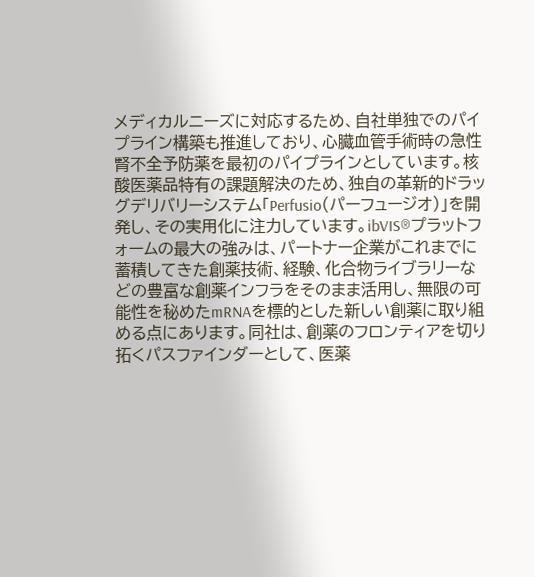メディカルニーズに対応するため、自社単独でのパイプライン構築も推進しており、心臓血管手術時の急性腎不全予防薬を最初のパイプラインとしています。核酸医薬品特有の課題解決のため、独自の革新的ドラッグデリバリーシステム「Perfusio(パーフュージオ)」を開発し、その実用化に注力しています。ibVIS®プラットフォームの最大の強みは、パートナー企業がこれまでに蓄積してきた創薬技術、経験、化合物ライブラリーなどの豊富な創薬インフラをそのまま活用し、無限の可能性を秘めたmRNAを標的とした新しい創薬に取り組める点にあります。同社は、創薬のフロンティアを切り拓くパスファインダーとして、医薬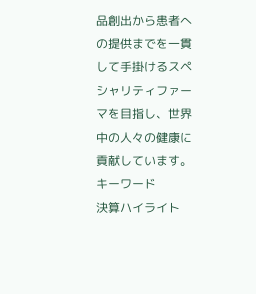品創出から患者への提供までを一貫して手掛けるスペシャリティファーマを目指し、世界中の人々の健康に貢献しています。
キーワード
決算ハイライト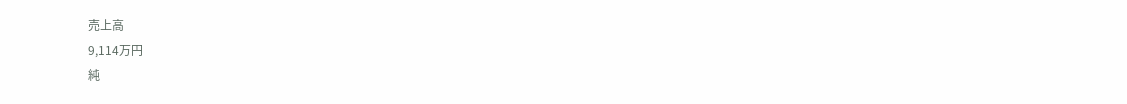売上高
9,114万円
純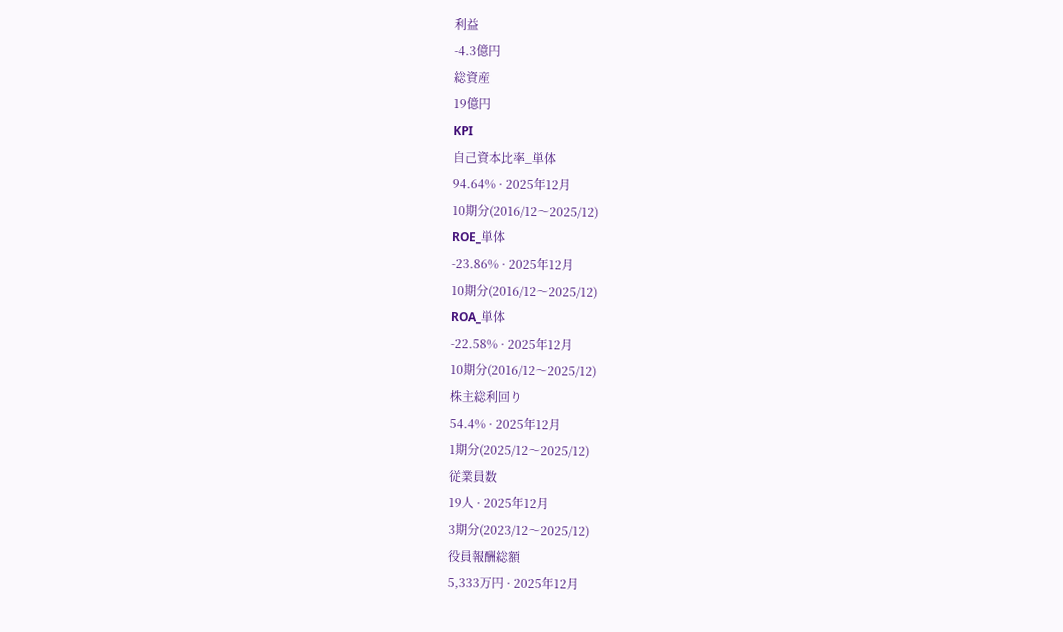利益
-4.3億円
総資産
19億円
KPI
自己資本比率_単体
94.64% · 2025年12月
10期分(2016/12〜2025/12)
ROE_単体
-23.86% · 2025年12月
10期分(2016/12〜2025/12)
ROA_単体
-22.58% · 2025年12月
10期分(2016/12〜2025/12)
株主総利回り
54.4% · 2025年12月
1期分(2025/12〜2025/12)
従業員数
19人 · 2025年12月
3期分(2023/12〜2025/12)
役員報酬総額
5,333万円 · 2025年12月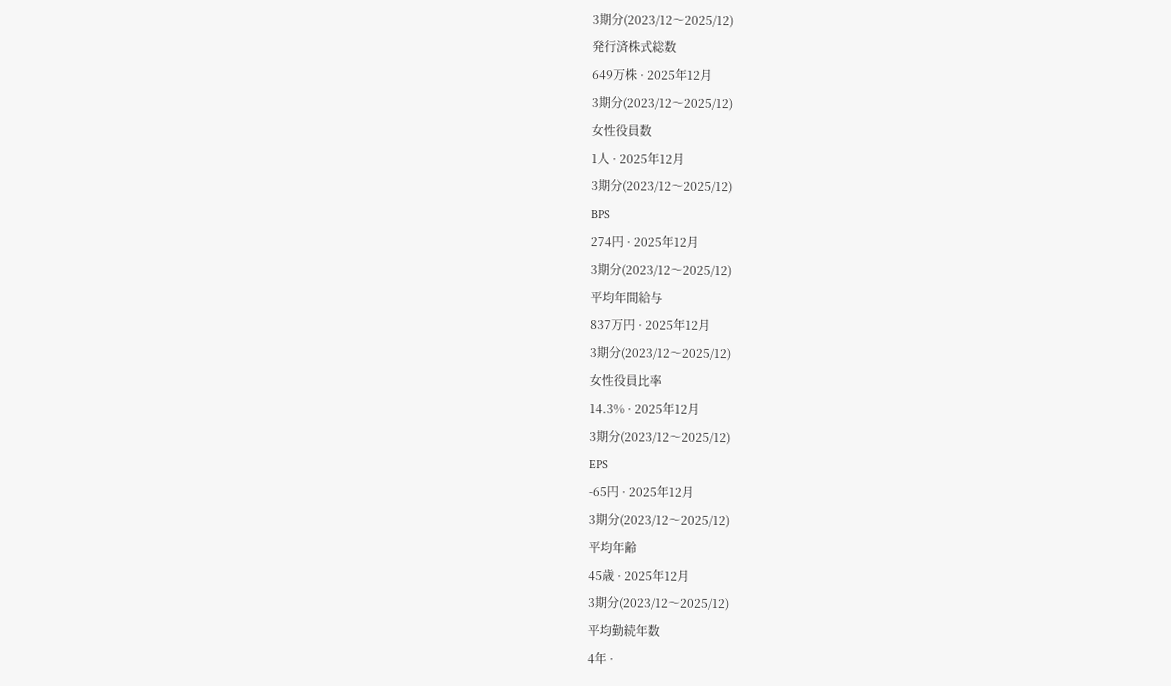3期分(2023/12〜2025/12)
発行済株式総数
649万株 · 2025年12月
3期分(2023/12〜2025/12)
女性役員数
1人 · 2025年12月
3期分(2023/12〜2025/12)
BPS
274円 · 2025年12月
3期分(2023/12〜2025/12)
平均年間給与
837万円 · 2025年12月
3期分(2023/12〜2025/12)
女性役員比率
14.3% · 2025年12月
3期分(2023/12〜2025/12)
EPS
-65円 · 2025年12月
3期分(2023/12〜2025/12)
平均年齢
45歳 · 2025年12月
3期分(2023/12〜2025/12)
平均勤続年数
4年 ·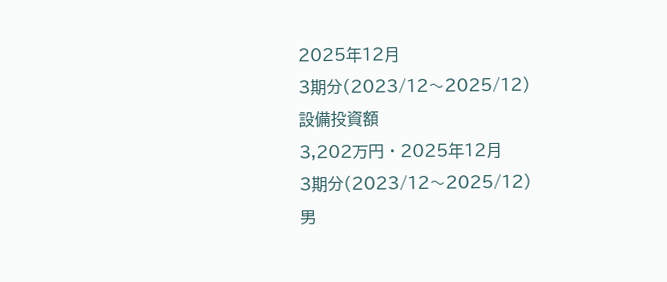2025年12月
3期分(2023/12〜2025/12)
設備投資額
3,202万円 · 2025年12月
3期分(2023/12〜2025/12)
男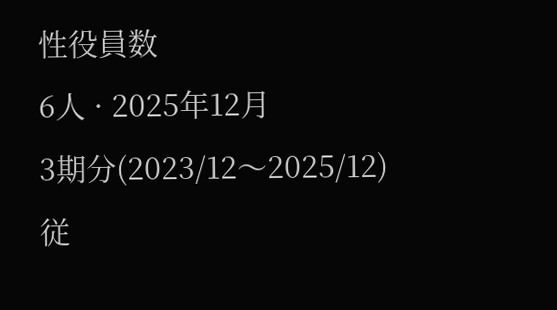性役員数
6人 · 2025年12月
3期分(2023/12〜2025/12)
従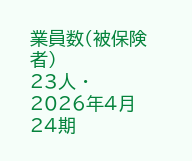業員数(被保険者)
23人 · 2026年4月
24期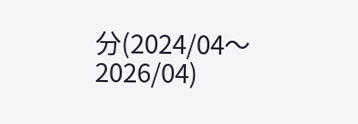分(2024/04〜2026/04)